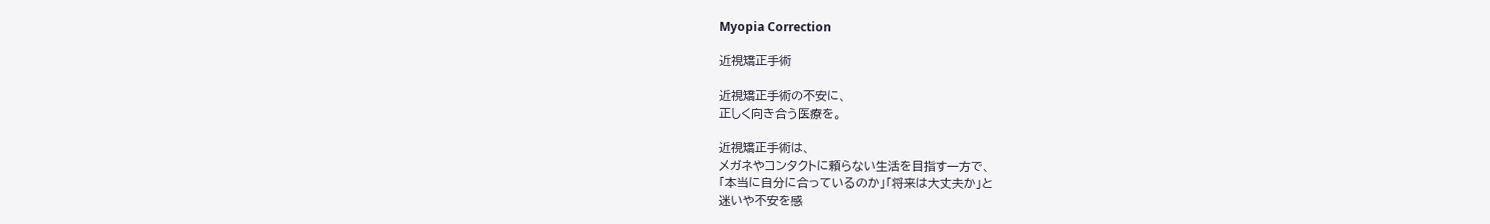Myopia Correction

近視矯正手術

近視矯正手術の不安に、
正しく向き合う医療を。

近視矯正手術は、
メガネやコンタクトに頼らない生活を目指す一方で、
「本当に自分に合っているのか」「将来は大丈夫か」と
迷いや不安を感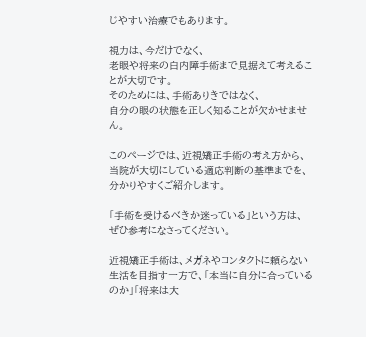じやすい治療でもあります。

視力は、今だけでなく、
老眼や将来の白内障手術まで見据えて考えることが大切です。
そのためには、手術ありきではなく、
自分の眼の状態を正しく知ることが欠かせません。

このページでは、近視矯正手術の考え方から、
当院が大切にしている適応判断の基準までを、分かりやすくご紹介します。

「手術を受けるべきか迷っている」という方は、
ぜひ参考になさってください。

近視矯正手術は、メガネやコンタクトに頼らない生活を目指す一方で、「本当に自分に合っているのか」「将来は大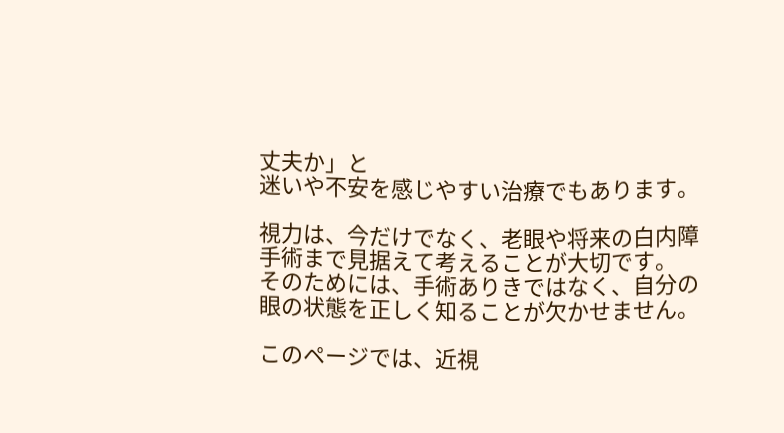丈夫か」と
迷いや不安を感じやすい治療でもあります。

視力は、今だけでなく、老眼や将来の白内障手術まで見据えて考えることが大切です。
そのためには、手術ありきではなく、自分の眼の状態を正しく知ることが欠かせません。

このページでは、近視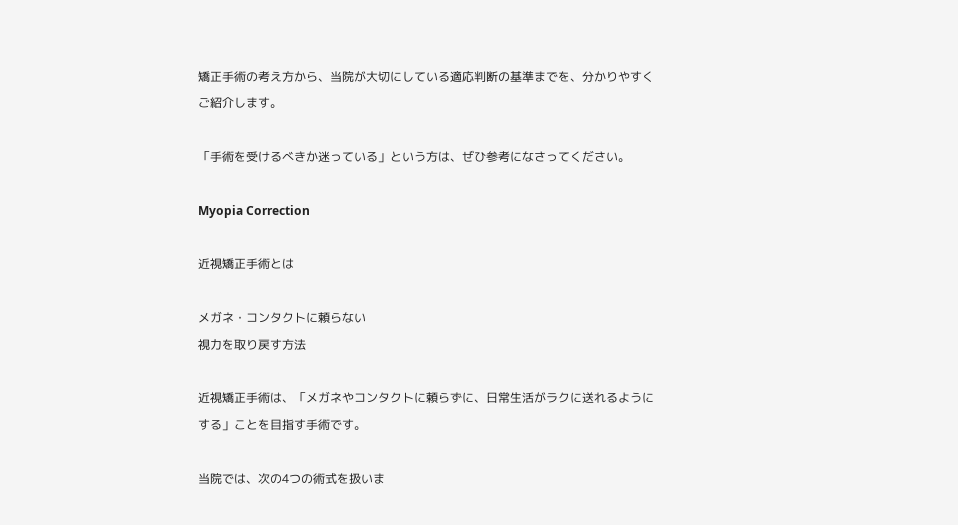矯正手術の考え方から、当院が大切にしている適応判断の基準までを、分かりやすくご紹介します。

「手術を受けるべきか迷っている」という方は、ぜひ参考になさってください。

Myopia Correction

近視矯正手術とは

メガネ・コンタクトに頼らない
視力を取り戻す方法

近視矯正手術は、「メガネやコンタクトに頼らずに、日常生活がラクに送れるようにする」ことを目指す手術です。

当院では、次の4つの術式を扱いま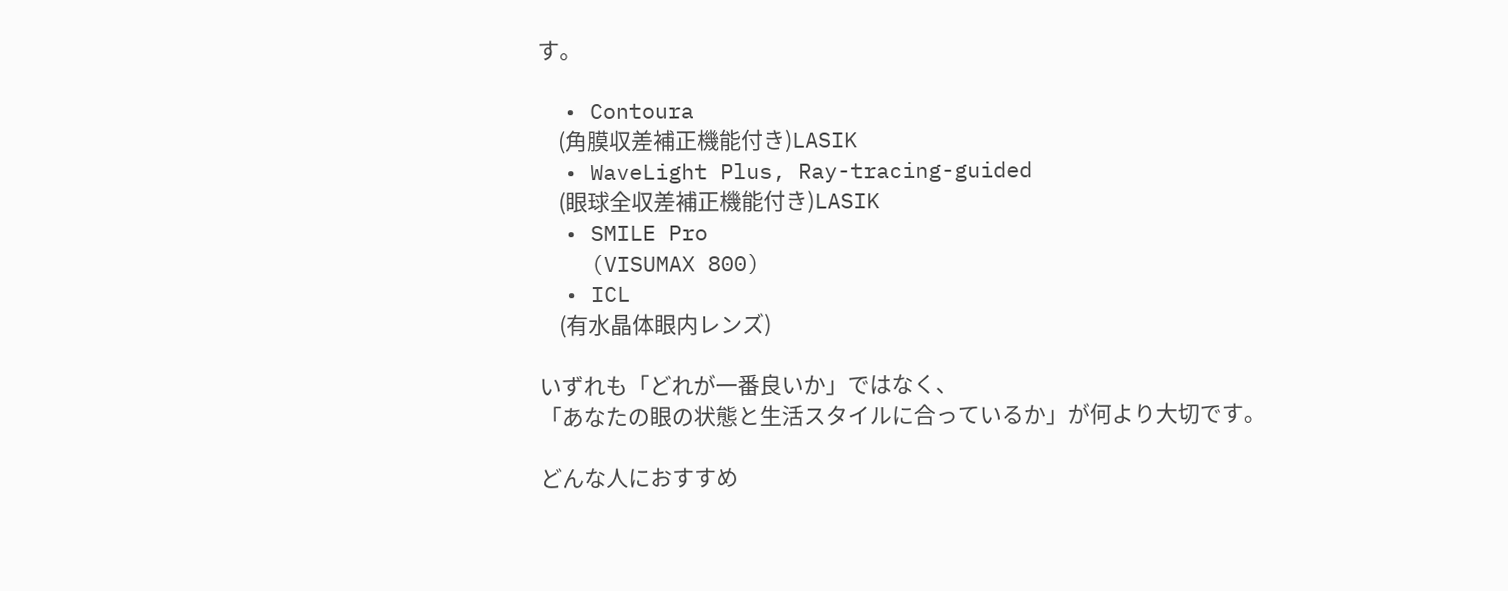す。

  • Contoura
    (角膜収差補正機能付き)LASIK
  • WaveLight Plus, Ray-tracing-guided
    (眼球全収差補正機能付き)LASIK
  • SMILE Pro
    (VISUMAX 800)
  • ICL
    (有水晶体眼内レンズ)

いずれも「どれが一番良いか」ではなく、
「あなたの眼の状態と生活スタイルに合っているか」が何より大切です。

どんな人におすすめ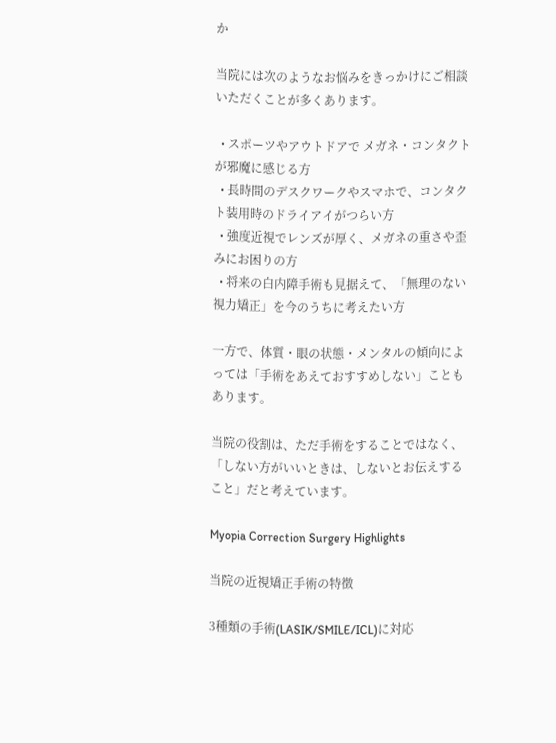か

当院には次のようなお悩みをきっかけにご相談いただくことが多くあります。

  • スポーツやアウトドアで メガネ・コンタクトが邪魔に感じる方
  • 長時間のデスクワークやスマホで、コンタクト装用時のドライアイがつらい方
  • 強度近視でレンズが厚く、メガネの重さや歪みにお困りの方
  • 将来の白内障手術も見据えて、「無理のない視力矯正」を今のうちに考えたい方

一方で、体質・眼の状態・メンタルの傾向によっては「手術をあえておすすめしない」こともあります。

当院の役割は、ただ手術をすることではなく、「しない方がいいときは、しないとお伝えすること」だと考えています。

Myopia Correction Surgery Highlights

当院の近視矯正手術の特徴

3種類の手術(LASIK/SMILE/ICL)に対応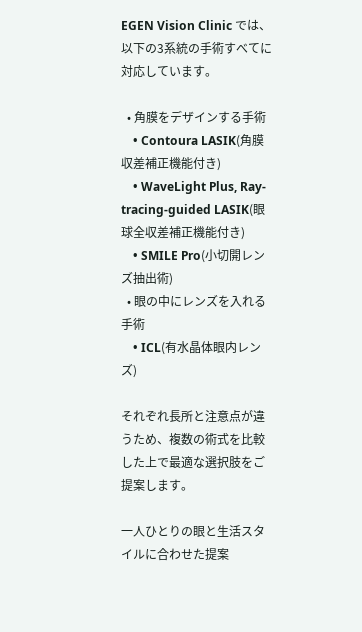EGEN Vision Clinic では、以下の3系統の手術すべてに対応しています。

  • 角膜をデザインする手術
    • Contoura LASIK(角膜収差補正機能付き)
    • WaveLight Plus, Ray-tracing-guided LASIK(眼球全収差補正機能付き)
    • SMILE Pro(小切開レンズ抽出術)
  • 眼の中にレンズを入れる手術
    • ICL(有水晶体眼内レンズ)

それぞれ長所と注意点が違うため、複数の術式を比較した上で最適な選択肢をご提案します。

一人ひとりの眼と生活スタイルに合わせた提案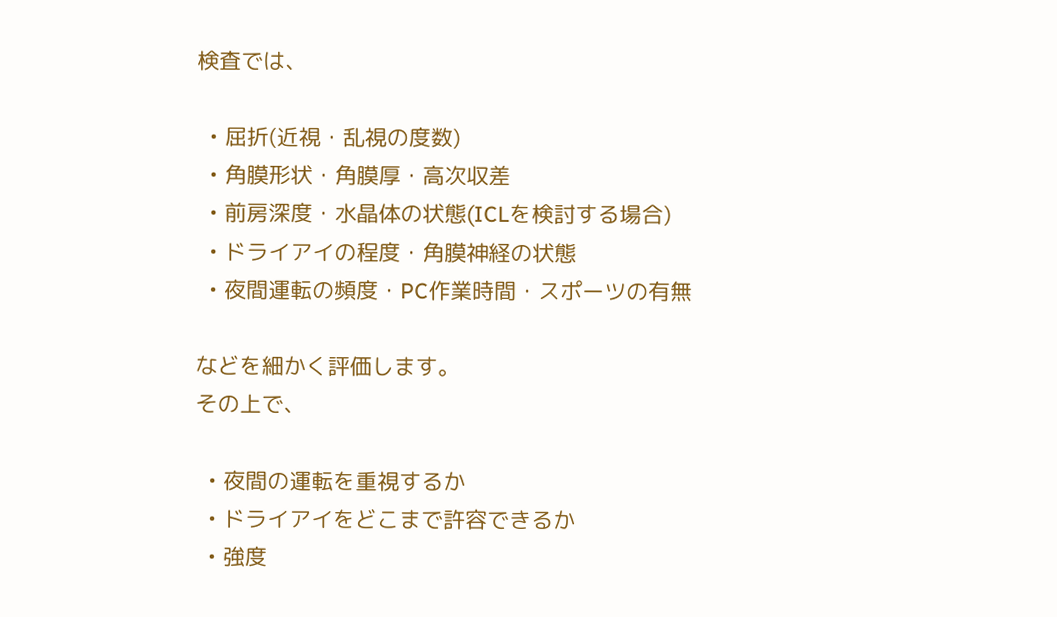検査では、

  • 屈折(近視・乱視の度数)
  • 角膜形状・角膜厚・高次収差
  • 前房深度・水晶体の状態(ICLを検討する場合)
  • ドライアイの程度・角膜神経の状態
  • 夜間運転の頻度・PC作業時間・スポーツの有無

などを細かく評価します。
その上で、

  • 夜間の運転を重視するか
  • ドライアイをどこまで許容できるか
  • 強度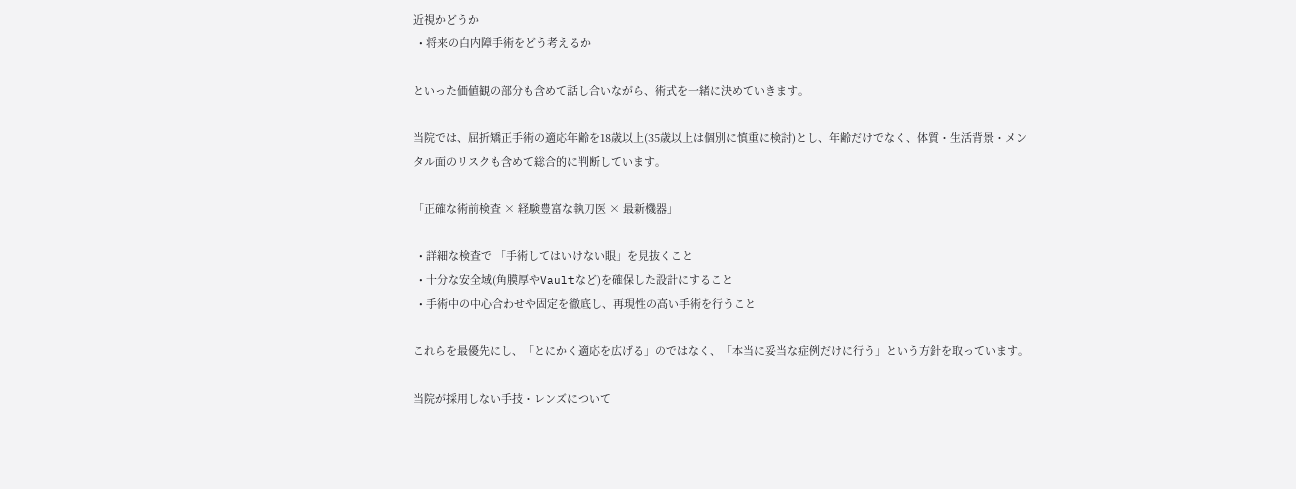近視かどうか
  • 将来の白内障手術をどう考えるか

といった価値観の部分も含めて話し合いながら、術式を一緒に決めていきます。

当院では、屈折矯正手術の適応年齢を18歳以上(35歳以上は個別に慎重に検討)とし、年齢だけでなく、体質・生活背景・メンタル面のリスクも含めて総合的に判断しています。

「正確な術前検査 × 経験豊富な執刀医 × 最新機器」

  • 詳細な検査で 「手術してはいけない眼」を見抜くこと
  • 十分な安全域(角膜厚やVaultなど)を確保した設計にすること
  • 手術中の中心合わせや固定を徹底し、再現性の高い手術を行うこと

これらを最優先にし、「とにかく適応を広げる」のではなく、「本当に妥当な症例だけに行う」という方針を取っています。

当院が採用しない手技・レンズについて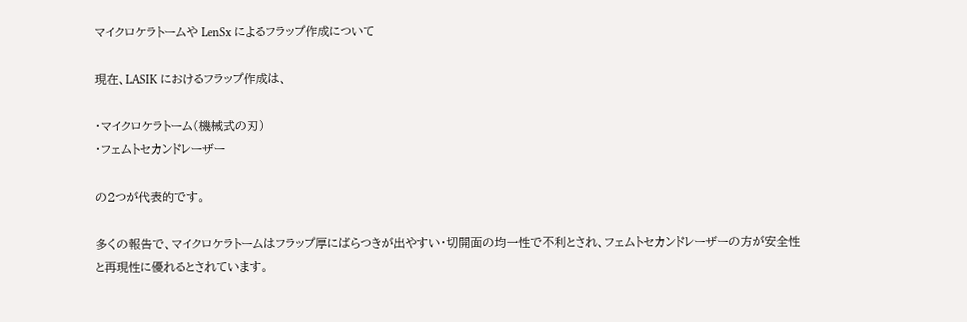マイクロケラトームや LenSx によるフラップ作成について

現在、LASIK におけるフラップ作成は、

・マイクロケラトーム(機械式の刃)
・フェムトセカンドレーザー

の2つが代表的です。

多くの報告で、マイクロケラトームはフラップ厚にばらつきが出やすい・切開面の均一性で不利とされ、フェムトセカンドレーザーの方が安全性と再現性に優れるとされています。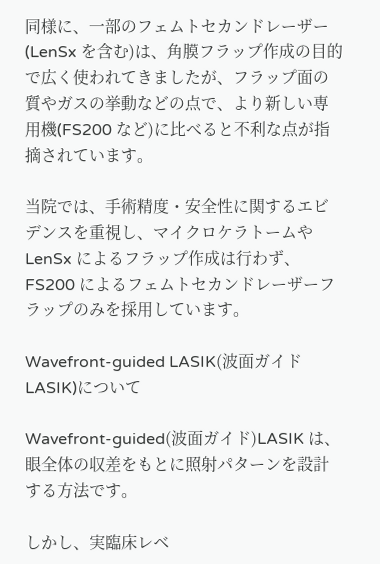同様に、一部のフェムトセカンドレーザー(LenSx を含む)は、角膜フラップ作成の目的で広く使われてきましたが、フラップ面の質やガスの挙動などの点で、より新しい専用機(FS200 など)に比べると不利な点が指摘されています。

当院では、手術精度・安全性に関するエビデンスを重視し、マイクロケラトームや LenSx によるフラップ作成は行わず、FS200 によるフェムトセカンドレーザーフラップのみを採用しています。

Wavefront-guided LASIK(波面ガイドLASIK)について

Wavefront-guided(波面ガイド)LASIK は、眼全体の収差をもとに照射パターンを設計する方法です。

しかし、実臨床レベ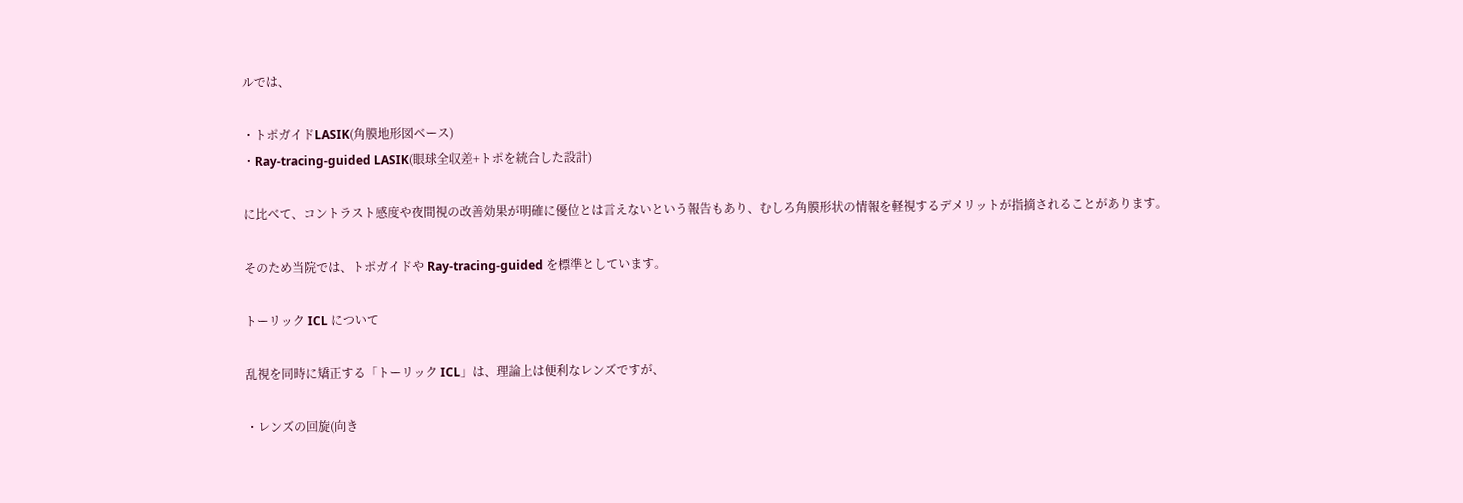ルでは、

・トポガイドLASIK(角膜地形図ベース)
・Ray-tracing-guided LASIK(眼球全収差+トポを統合した設計)

に比べて、コントラスト感度や夜間視の改善効果が明確に優位とは言えないという報告もあり、むしろ角膜形状の情報を軽視するデメリットが指摘されることがあります。

そのため当院では、トポガイドや Ray-tracing-guided を標準としています。

トーリック ICL について

乱視を同時に矯正する「トーリック ICL」は、理論上は便利なレンズですが、

・レンズの回旋(向き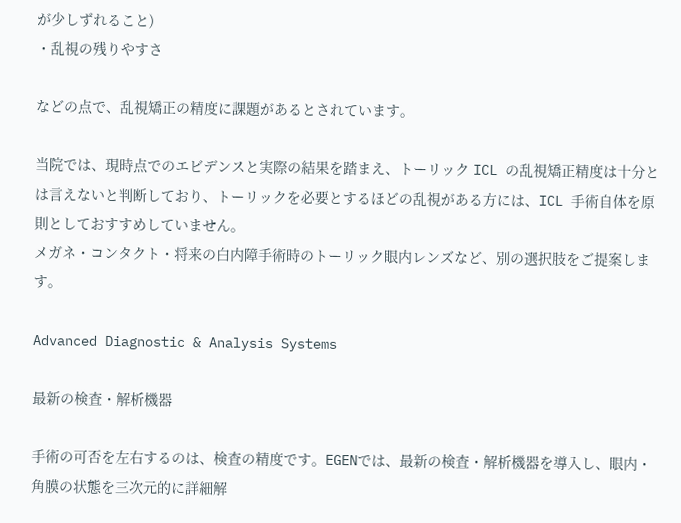が少しずれること)
・乱視の残りやすさ

などの点で、乱視矯正の精度に課題があるとされています。

当院では、現時点でのエビデンスと実際の結果を踏まえ、トーリック ICL の乱視矯正精度は十分とは言えないと判断しており、トーリックを必要とするほどの乱視がある方には、ICL 手術自体を原則としておすすめしていません。
メガネ・コンタクト・将来の白内障手術時のトーリック眼内レンズなど、別の選択肢をご提案します。

Advanced Diagnostic & Analysis Systems

最新の検査・解析機器

手術の可否を左右するのは、検査の精度です。EGENでは、最新の検査・解析機器を導入し、眼内・角膜の状態を三次元的に詳細解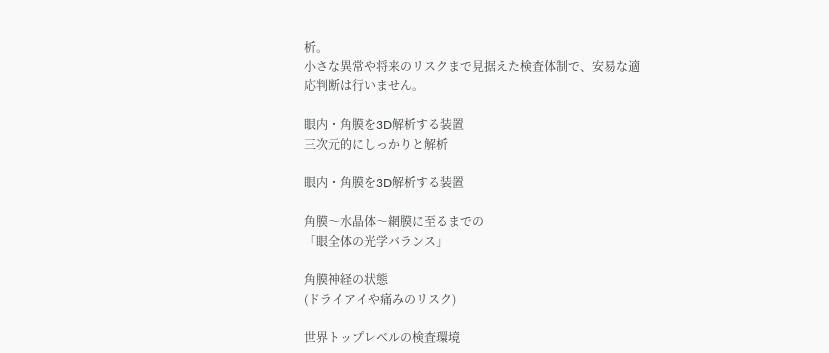析。
小さな異常や将来のリスクまで見据えた検査体制で、安易な適応判断は行いません。

眼内・角膜を3D解析する装置
三次元的にしっかりと解析

眼内・角膜を3D解析する装置

角膜〜水晶体〜網膜に至るまでの
「眼全体の光学バランス」

角膜神経の状態
(ドライアイや痛みのリスク)

世界トップレベルの検査環境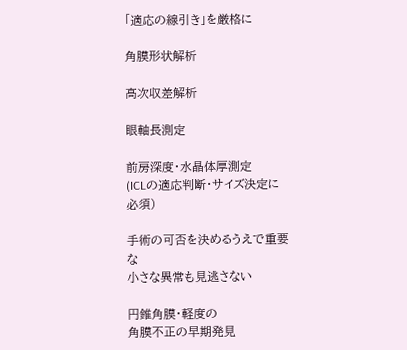「適応の線引き」を厳格に

角膜形状解析

高次収差解析

眼軸長測定

前房深度・水晶体厚測定
(ICLの適応判断・サイズ決定に必須)

手術の可否を決めるうえで重要な
小さな異常も見逃さない

円錐角膜・軽度の
角膜不正の早期発見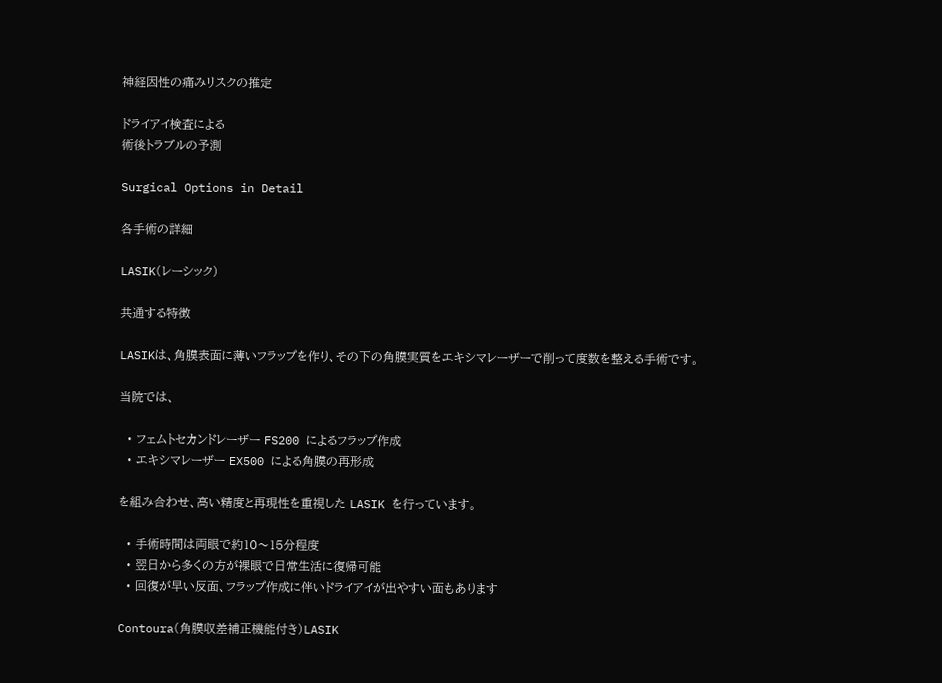神経因性の痛みリスクの推定

ドライアイ検査による
術後トラブルの予測

Surgical Options in Detail

各手術の詳細

LASIK(レーシック)

共通する特徴

LASIKは、角膜表面に薄いフラップを作り、その下の角膜実質をエキシマレーザーで削って度数を整える手術です。

当院では、

  • フェムトセカンドレーザー FS200 によるフラップ作成
  • エキシマレーザー EX500 による角膜の再形成

を組み合わせ、高い精度と再現性を重視した LASIK を行っています。

  • 手術時間は両眼で約10〜15分程度
  • 翌日から多くの方が裸眼で日常生活に復帰可能
  • 回復が早い反面、フラップ作成に伴いドライアイが出やすい面もあります

Contoura(角膜収差補正機能付き)LASIK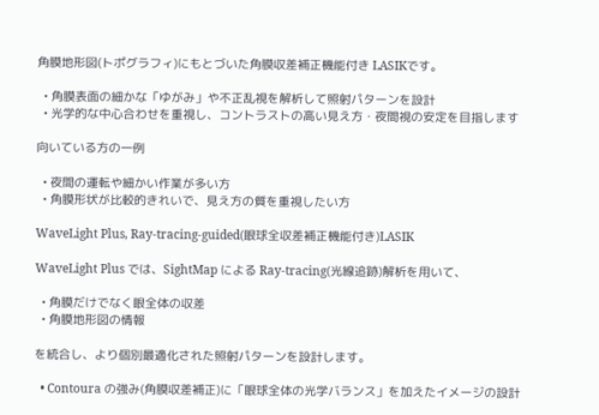角膜地形図(トポグラフィ)にもとづいた角膜収差補正機能付き LASIKです。

  • 角膜表面の細かな「ゆがみ」や不正乱視を解析して照射パターンを設計
  • 光学的な中心合わせを重視し、コントラストの高い見え方・夜間視の安定を目指します

向いている方の一例

  • 夜間の運転や細かい作業が多い方
  • 角膜形状が比較的きれいで、見え方の質を重視したい方

WaveLight Plus, Ray-tracing-guided(眼球全収差補正機能付き)LASIK

WaveLight Plus では、SightMap による Ray-tracing(光線追跡)解析を用いて、

  • 角膜だけでなく眼全体の収差
  • 角膜地形図の情報

を統合し、より個別最適化された照射パターンを設計します。

  • Contoura の強み(角膜収差補正)に「眼球全体の光学バランス」を加えたイメージの設計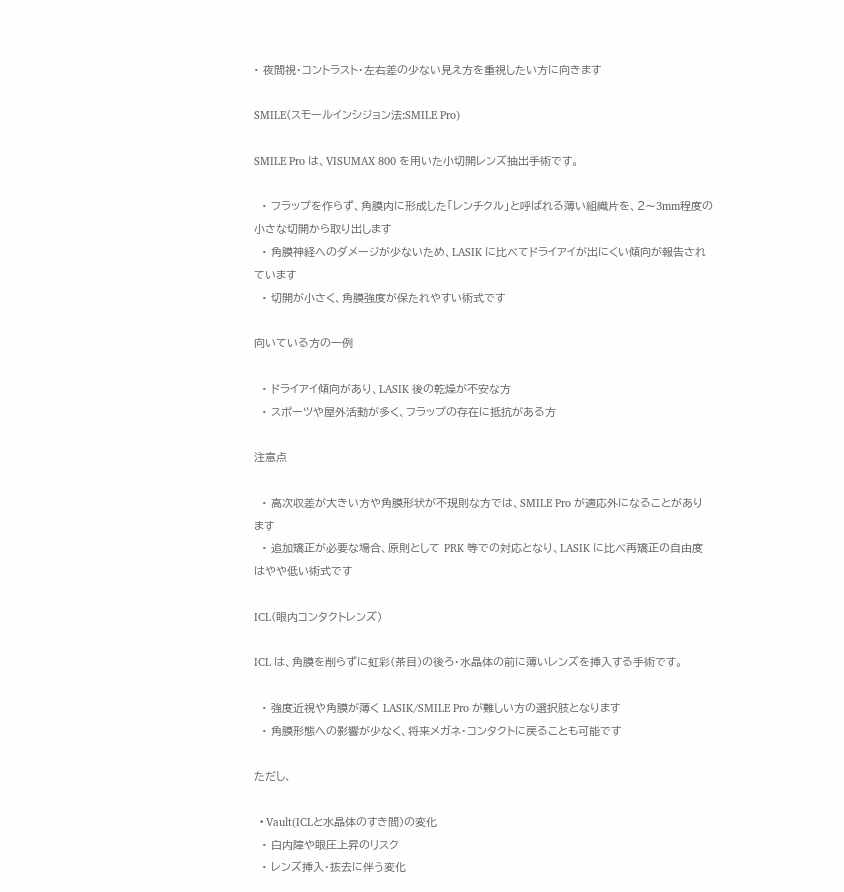• 夜間視・コントラスト・左右差の少ない見え方を重視したい方に向きます

SMILE(スモールインシジョン法:SMILE Pro)

SMILE Pro は、VISUMAX 800 を用いた小切開レンズ抽出手術です。

  • フラップを作らず、角膜内に形成した「レンチクル」と呼ばれる薄い組織片を、2〜3mm程度の小さな切開から取り出します
  • 角膜神経へのダメージが少ないため、LASIK に比べてドライアイが出にくい傾向が報告されています
  • 切開が小さく、角膜強度が保たれやすい術式です

向いている方の一例

  • ドライアイ傾向があり、LASIK 後の乾燥が不安な方
  • スポーツや屋外活動が多く、フラップの存在に抵抗がある方

注意点

  • 高次収差が大きい方や角膜形状が不規則な方では、SMILE Pro が適応外になることがあります
  • 追加矯正が必要な場合、原則として PRK 等での対応となり、LASIK に比べ再矯正の自由度はやや低い術式です

ICL(眼内コンタクトレンズ)

ICL は、角膜を削らずに虹彩(茶目)の後ろ・水晶体の前に薄いレンズを挿入する手術です。

  • 強度近視や角膜が薄く LASIK/SMILE Pro が難しい方の選択肢となります
  • 角膜形態への影響が少なく、将来メガネ・コンタクトに戻ることも可能です

ただし、

  • Vault(ICLと水晶体のすき間)の変化
  • 白内障や眼圧上昇のリスク
  • レンズ挿入・抜去に伴う変化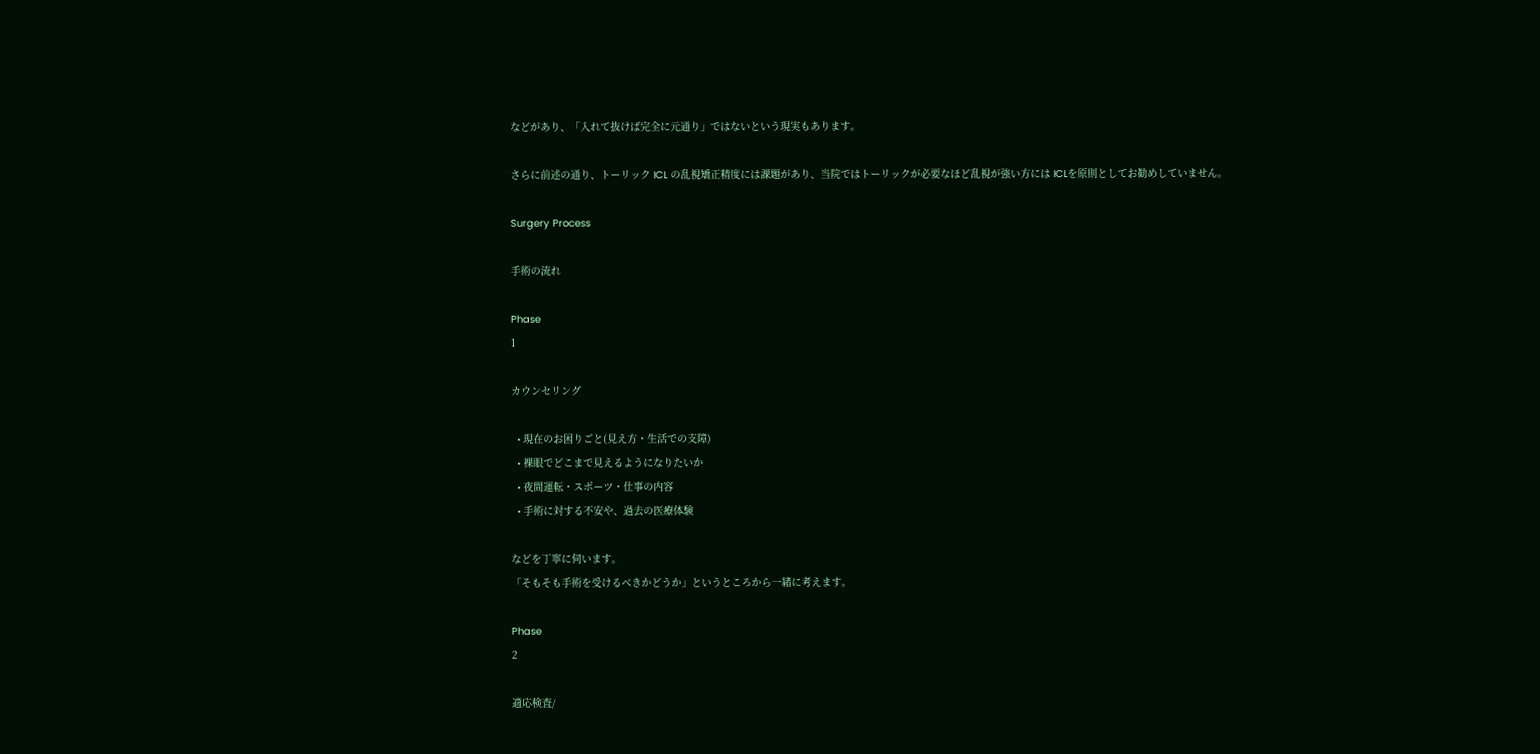などがあり、「入れて抜けば完全に元通り」ではないという現実もあります。

さらに前述の通り、トーリック ICL の乱視矯正精度には課題があり、当院ではトーリックが必要なほど乱視が強い方には ICLを原則としてお勧めしていません。

Surgery Process

手術の流れ

Phase
1

カウンセリング

  • 現在のお困りごと(見え方・生活での支障)
  • 裸眼でどこまで見えるようになりたいか
  • 夜間運転・スポーツ・仕事の内容
  • 手術に対する不安や、過去の医療体験

などを丁寧に伺います。
「そもそも手術を受けるべきかどうか」というところから一緒に考えます。

Phase
2

適応検査/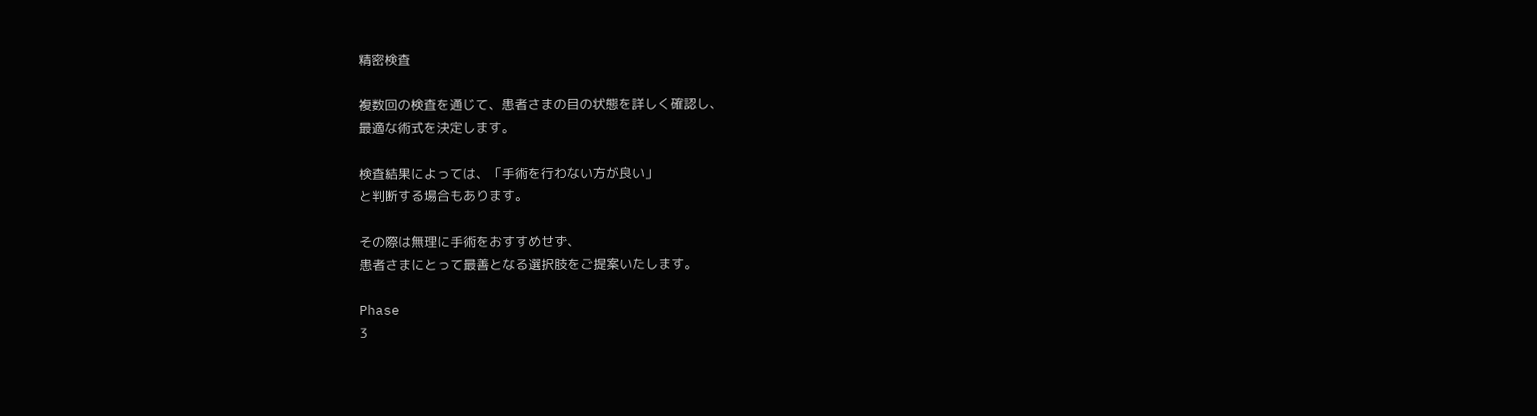精密検査

複数回の検査を通じて、患者さまの目の状態を詳しく確認し、
最適な術式を決定します。

検査結果によっては、「手術を行わない方が良い」
と判断する場合もあります。

その際は無理に手術をおすすめせず、
患者さまにとって最善となる選択肢をご提案いたします。

Phase
3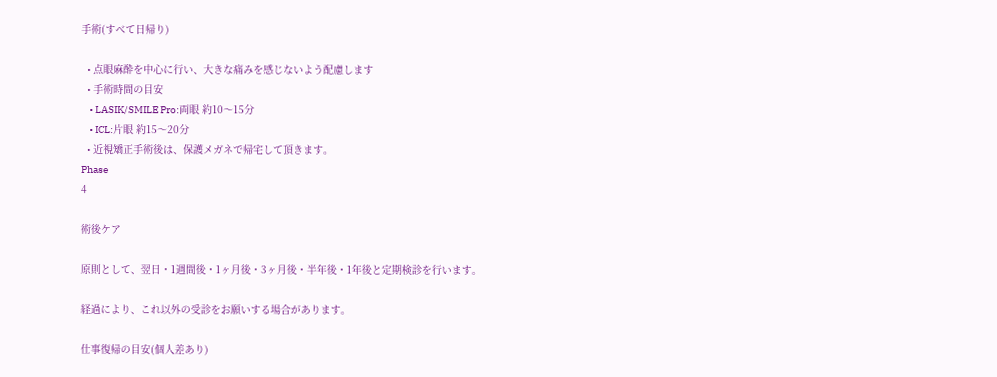手術(すべて日帰り)

  • 点眼麻酔を中心に行い、大きな痛みを感じないよう配慮します
  • 手術時間の目安
    • LASIK/SMILE Pro:両眼 約10〜15分
    • ICL:片眼 約15〜20分
  • 近視矯正手術後は、保護メガネで帰宅して頂きます。
Phase
4

術後ケア

原則として、翌日・1週間後・1ヶ月後・3ヶ月後・半年後・1年後と定期検診を行います。

経過により、これ以外の受診をお願いする場合があります。

仕事復帰の目安(個人差あり)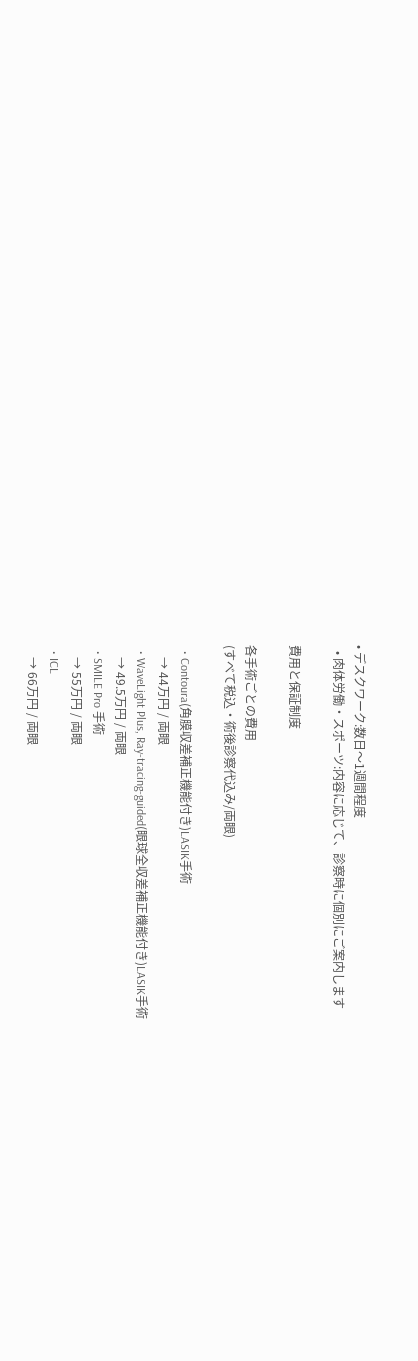• デスクワーク:数日〜1週間程度
  • 肉体労働・スポーツ:内容に応じて、診察時に個別にご案内します

費用と保証制度

各手術ごとの費用
(すべて税込・術後診察代込み/両眼)

  • Contoura(角膜収差補正機能付き)LASIK手術
    → 44万円 / 両眼
  • WaveLight Plus, Ray-tracing-guided(眼球全収差補正機能付き)LASIK手術
    → 49.5万円 / 両眼
  • SMILE Pro 手術
    → 55万円 / 両眼
  • ICL
    → 66万円 / 両眼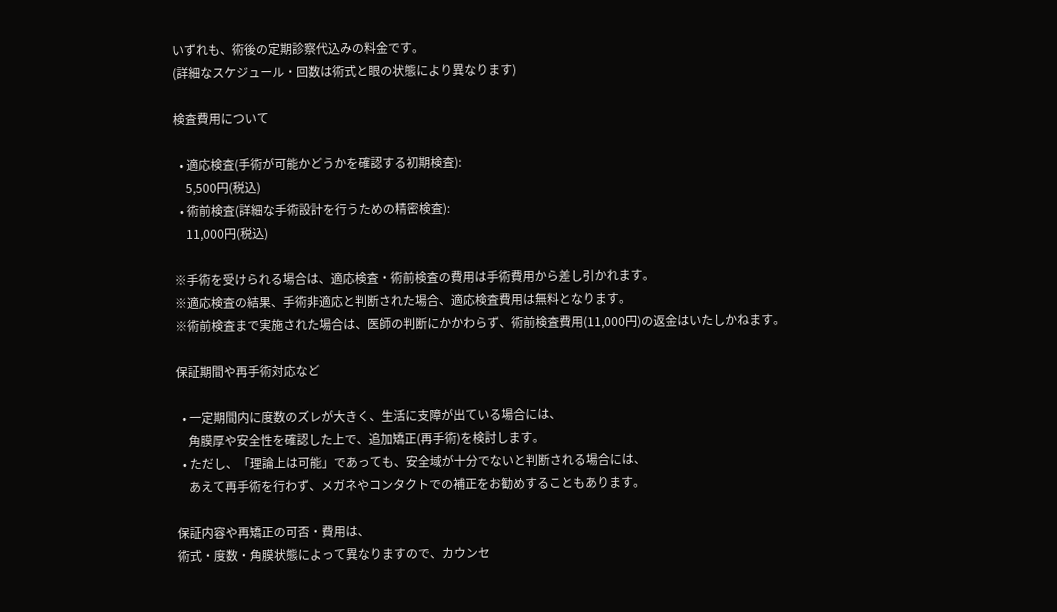いずれも、術後の定期診察代込みの料金です。
(詳細なスケジュール・回数は術式と眼の状態により異なります)

検査費用について

  • 適応検査(手術が可能かどうかを確認する初期検査):
    5,500円(税込)
  • 術前検査(詳細な手術設計を行うための精密検査):
    11,000円(税込)

※手術を受けられる場合は、適応検査・術前検査の費用は手術費用から差し引かれます。
※適応検査の結果、手術非適応と判断された場合、適応検査費用は無料となります。
※術前検査まで実施された場合は、医師の判断にかかわらず、術前検査費用(11,000円)の返金はいたしかねます。

保証期間や再手術対応など

  • 一定期間内に度数のズレが大きく、生活に支障が出ている場合には、
    角膜厚や安全性を確認した上で、追加矯正(再手術)を検討します。
  • ただし、「理論上は可能」であっても、安全域が十分でないと判断される場合には、
    あえて再手術を行わず、メガネやコンタクトでの補正をお勧めすることもあります。

保証内容や再矯正の可否・費用は、
術式・度数・角膜状態によって異なりますので、カウンセ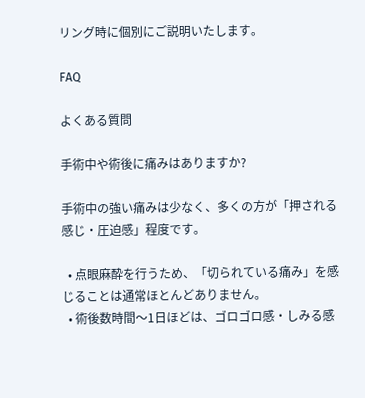リング時に個別にご説明いたします。

FAQ

よくある質問

手術中や術後に痛みはありますか?

手術中の強い痛みは少なく、多くの方が「押される感じ・圧迫感」程度です。

  • 点眼麻酔を行うため、「切られている痛み」を感じることは通常ほとんどありません。
  • 術後数時間〜1日ほどは、ゴロゴロ感・しみる感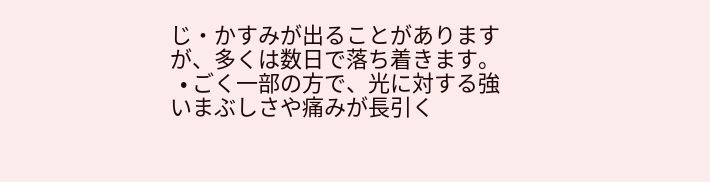じ・かすみが出ることがありますが、多くは数日で落ち着きます。
  • ごく一部の方で、光に対する強いまぶしさや痛みが長引く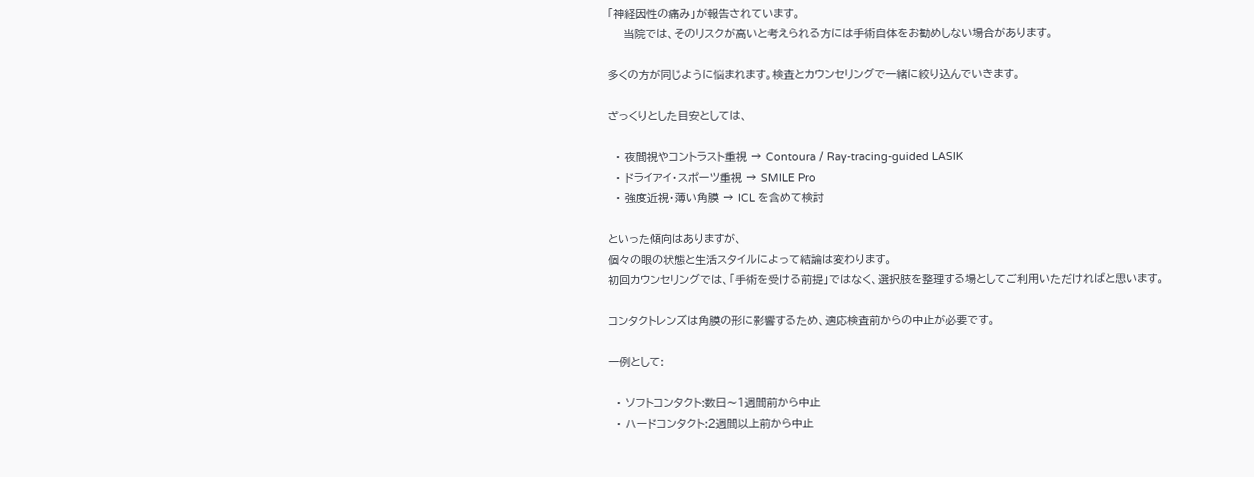「神経因性の痛み」が報告されています。
    当院では、そのリスクが高いと考えられる方には手術自体をお勧めしない場合があります。

多くの方が同じように悩まれます。検査とカウンセリングで一緒に絞り込んでいきます。

ざっくりとした目安としては、

  • 夜間視やコントラスト重視 → Contoura / Ray-tracing-guided LASIK
  • ドライアイ・スポーツ重視 → SMILE Pro
  • 強度近視・薄い角膜 → ICL を含めて検討

といった傾向はありますが、
個々の眼の状態と生活スタイルによって結論は変わります。
初回カウンセリングでは、「手術を受ける前提」ではなく、選択肢を整理する場としてご利用いただければと思います。

コンタクトレンズは角膜の形に影響するため、適応検査前からの中止が必要です。

一例として:

  • ソフトコンタクト:数日〜1週間前から中止
  • ハードコンタクト:2週間以上前から中止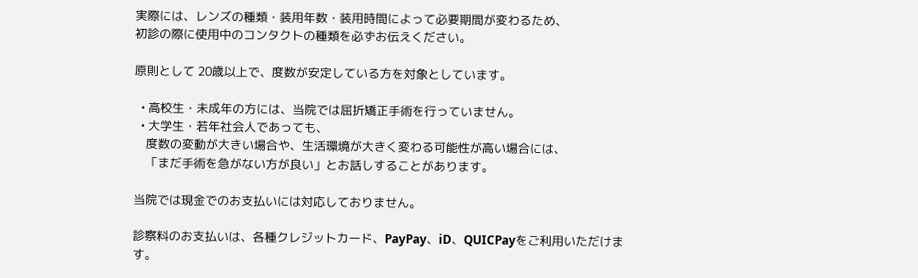実際には、レンズの種類・装用年数・装用時間によって必要期間が変わるため、
初診の際に使用中のコンタクトの種類を必ずお伝えください。

原則として 20歳以上で、度数が安定している方を対象としています。

  • 高校生・未成年の方には、当院では屈折矯正手術を行っていません。
  • 大学生・若年社会人であっても、
    度数の変動が大きい場合や、生活環境が大きく変わる可能性が高い場合には、
    「まだ手術を急がない方が良い」とお話しすることがあります。

当院では現金でのお支払いには対応しておりません。

診察料のお支払いは、各種クレジットカード、PayPay、iD、QUICPayをご利用いただけます。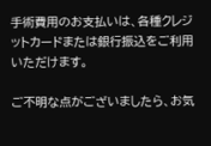手術費用のお支払いは、各種クレジットカードまたは銀行振込をご利用いただけます。

ご不明な点がございましたら、お気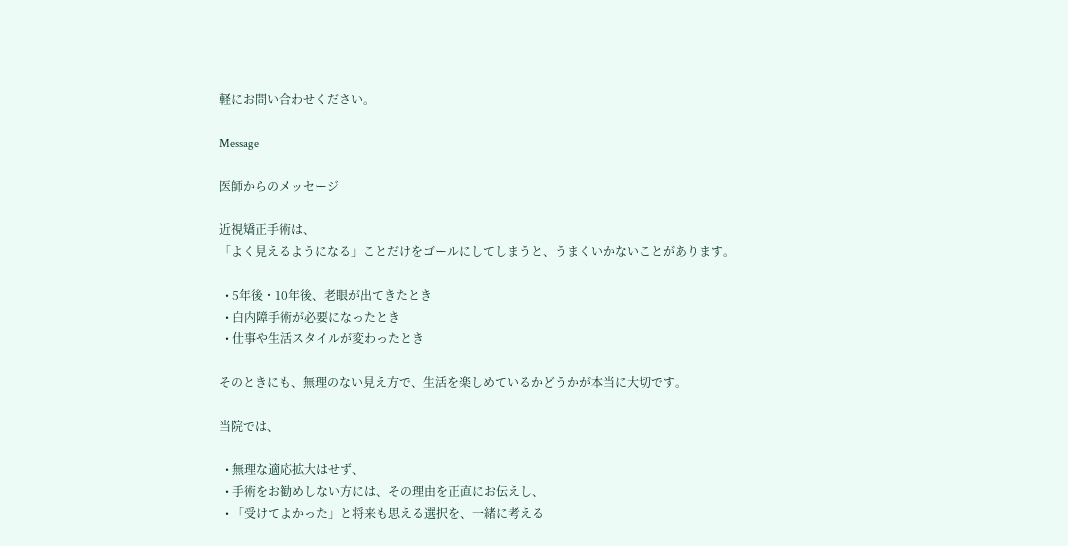軽にお問い合わせください。

Message

医師からのメッセージ

近視矯正手術は、
「よく見えるようになる」ことだけをゴールにしてしまうと、うまくいかないことがあります。

  • 5年後・10年後、老眼が出てきたとき
  • 白内障手術が必要になったとき
  • 仕事や生活スタイルが変わったとき

そのときにも、無理のない見え方で、生活を楽しめているかどうかが本当に大切です。

当院では、

  • 無理な適応拡大はせず、
  • 手術をお勧めしない方には、その理由を正直にお伝えし、
  • 「受けてよかった」と将来も思える選択を、一緒に考える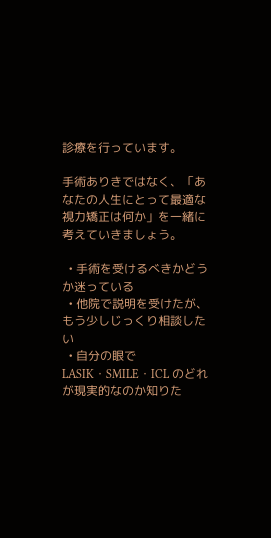診療を行っています。

手術ありきではなく、「あなたの人生にとって最適な視力矯正は何か」を一緒に考えていきましょう。

  • 手術を受けるべきかどうか迷っている
  • 他院で説明を受けたが、もう少しじっくり相談したい
  • 自分の眼で LASIK・SMILE・ICL のどれが現実的なのか知りた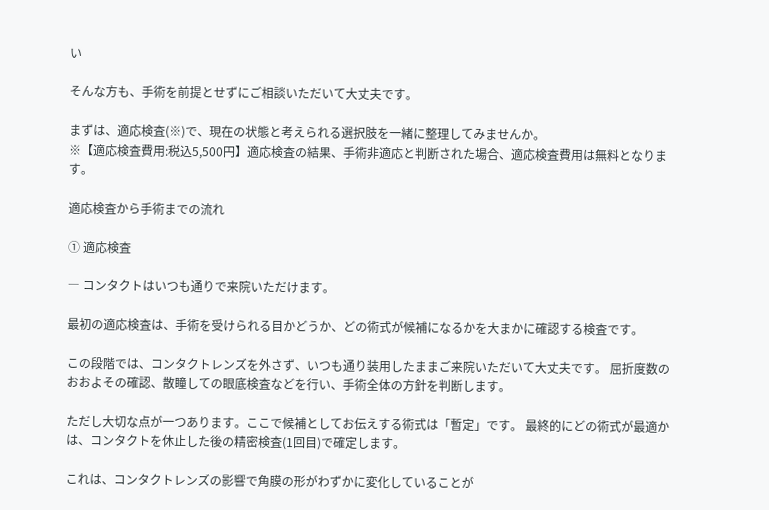い

そんな方も、手術を前提とせずにご相談いただいて大丈夫です。

まずは、適応検査(※)で、現在の状態と考えられる選択肢を一緒に整理してみませんか。
※【適応検査費用:税込5,500円】適応検査の結果、手術非適応と判断された場合、適応検査費用は無料となります。

適応検査から手術までの流れ

① 適応検査

― コンタクトはいつも通りで来院いただけます。

最初の適応検査は、手術を受けられる目かどうか、どの術式が候補になるかを大まかに確認する検査です。

この段階では、コンタクトレンズを外さず、いつも通り装用したままご来院いただいて大丈夫です。 屈折度数のおおよその確認、散瞳しての眼底検査などを行い、手術全体の方針を判断します。

ただし大切な点が一つあります。ここで候補としてお伝えする術式は「暫定」です。 最終的にどの術式が最適かは、コンタクトを休止した後の精密検査(1回目)で確定します。

これは、コンタクトレンズの影響で角膜の形がわずかに変化していることが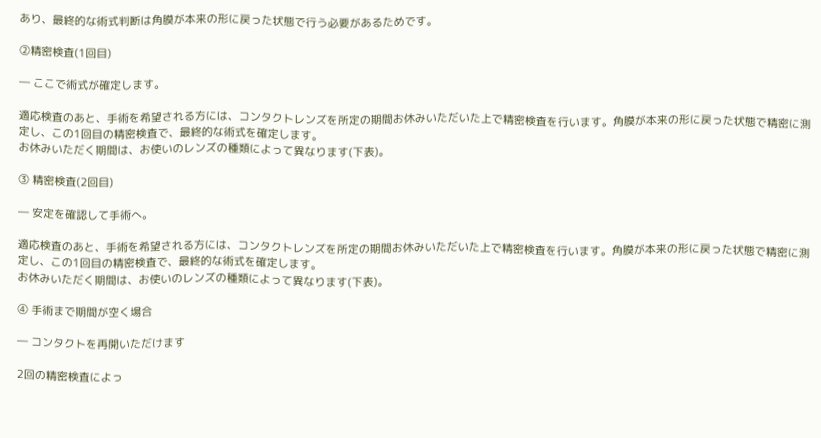あり、最終的な術式判断は角膜が本来の形に戻った状態で行う必要があるためです。

②精密検査(1回目)

― ここで術式が確定します。

適応検査のあと、手術を希望される方には、コンタクトレンズを所定の期間お休みいただいた上で精密検査を行います。角膜が本来の形に戻った状態で精密に測定し、この1回目の精密検査で、最終的な術式を確定します。
お休みいただく期間は、お使いのレンズの種類によって異なります(下表)。

③ 精密検査(2回目)

― 安定を確認して手術へ。

適応検査のあと、手術を希望される方には、コンタクトレンズを所定の期間お休みいただいた上で精密検査を行います。角膜が本来の形に戻った状態で精密に測定し、この1回目の精密検査で、最終的な術式を確定します。
お休みいただく期間は、お使いのレンズの種類によって異なります(下表)。

④ 手術まで期間が空く場合

― コンタクトを再開いただけます

2回の精密検査によっ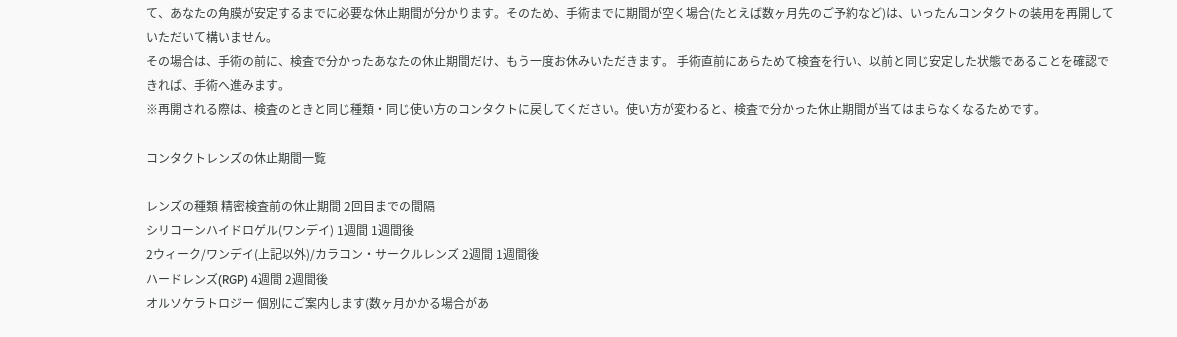て、あなたの角膜が安定するまでに必要な休止期間が分かります。そのため、手術までに期間が空く場合(たとえば数ヶ月先のご予約など)は、いったんコンタクトの装用を再開していただいて構いません。
その場合は、手術の前に、検査で分かったあなたの休止期間だけ、もう一度お休みいただきます。 手術直前にあらためて検査を行い、以前と同じ安定した状態であることを確認できれば、手術へ進みます。
※再開される際は、検査のときと同じ種類・同じ使い方のコンタクトに戻してください。使い方が変わると、検査で分かった休止期間が当てはまらなくなるためです。

コンタクトレンズの休止期間一覧

レンズの種類 精密検査前の休止期間 2回目までの間隔
シリコーンハイドロゲル(ワンデイ) 1週間 1週間後
2ウィーク/ワンデイ(上記以外)/カラコン・サークルレンズ 2週間 1週間後
ハードレンズ(RGP) 4週間 2週間後
オルソケラトロジー 個別にご案内します(数ヶ月かかる場合があ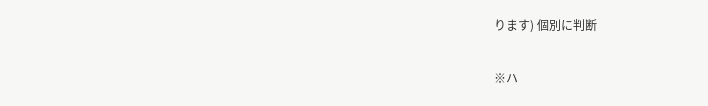ります) 個別に判断

※ハ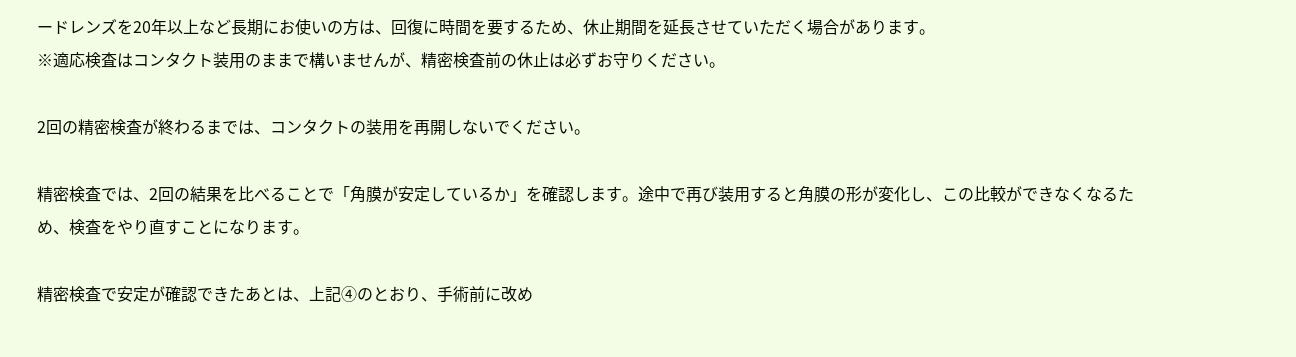ードレンズを20年以上など長期にお使いの方は、回復に時間を要するため、休止期間を延長させていただく場合があります。
※適応検査はコンタクト装用のままで構いませんが、精密検査前の休止は必ずお守りください。

2回の精密検査が終わるまでは、コンタクトの装用を再開しないでください。

精密検査では、2回の結果を比べることで「角膜が安定しているか」を確認します。途中で再び装用すると角膜の形が変化し、この比較ができなくなるため、検査をやり直すことになります。

精密検査で安定が確認できたあとは、上記④のとおり、手術前に改め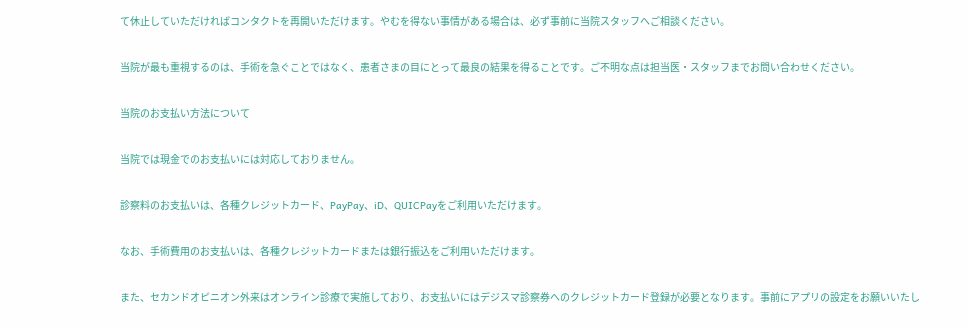て休止していただければコンタクトを再開いただけます。やむを得ない事情がある場合は、必ず事前に当院スタッフへご相談ください。

当院が最も重視するのは、手術を急ぐことではなく、患者さまの目にとって最良の結果を得ることです。ご不明な点は担当医・スタッフまでお問い合わせください。

当院のお支払い方法について

当院では現金でのお支払いには対応しておりません。

診察料のお支払いは、各種クレジットカード、PayPay、iD、QUICPayをご利用いただけます。

なお、手術費用のお支払いは、各種クレジットカードまたは銀行振込をご利用いただけます。

また、セカンドオピニオン外来はオンライン診療で実施しており、お支払いにはデジスマ診察券へのクレジットカード登録が必要となります。事前にアプリの設定をお願いいたし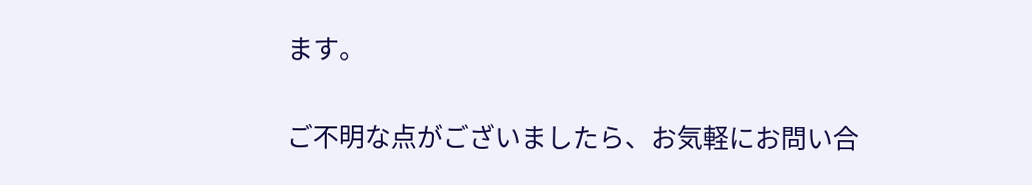ます。

ご不明な点がございましたら、お気軽にお問い合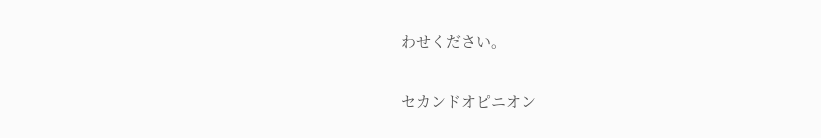わせください。

セカンドオピニオン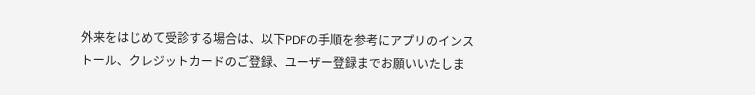外来をはじめて受診する場合は、以下PDFの手順を参考にアプリのインストール、クレジットカードのご登録、ユーザー登録までお願いいたしま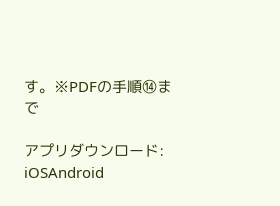す。※PDFの手順⑭まで

アプリダウンロード: iOSAndroid